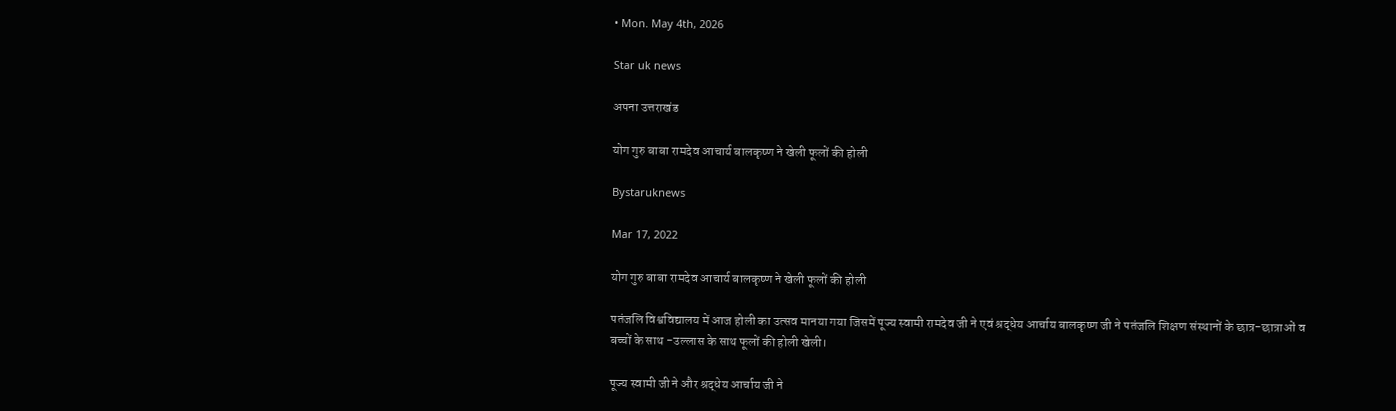• Mon. May 4th, 2026

Star uk news

अपना उत्तराखंड

योग गुरु बाबा रामदेव आचार्य बालकृष्ण ने खेली फूलों की होली

Bystaruknews

Mar 17, 2022

योग गुरु बाबा रामदेव आचार्य बालकृष्ण ने खेली फूलों की होली

पतंजलि विश्वविद्यालय में आज होली का उत्सव मानया गया जिसमें पूज्य स्वामी रामदेव जी ने एवं श्रद्धेय आर्चाय बालकृष्ण जी ने पतंजलि शिक्षण संस्थानों के छात्र-छात्राओं व बच्चों के साथ -उल्लास के साथ फूलों की होली खेली।

पूज्य स्वामी जी ने और श्रद्धेय आर्चाय जी ने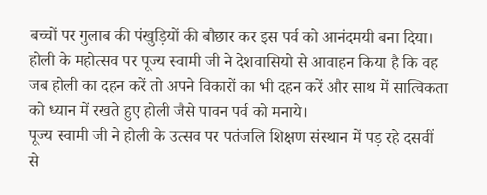बच्चों पर गुलाब की पंखुड़ियों की बौछार कर इस पर्व को आनंदमयी बना दिया। होली के महोत्सव पर पूज्य स्वामी जी ने देशवासियो से आवाहन किया है कि वह जब होली का दहन करें तो अपने विकारों का भी दहन करें और साथ में सात्विकता को ध्यान में रखते हुए होली जैसे पावन पर्व को मनाये।
पूज्य स्वामी जी ने होली के उत्सव पर पतंजलि शिक्षण संस्थान में पड़ रहे दसवीं से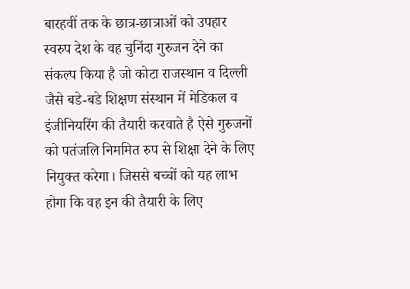बारहवीं तक के छात्र-छात्राओं को उपहार स्वरुप देश के वह चुनिंदा गुरुजन देने का संकल्प किया है जो कोटा राजस्थान व दिल्ली जैसे बडे-बडे शिक्षण संस्थान में मेडिकल व इंजीनियरिंग की तैयारी करवाते है ऐसे गुरुजनों को पतंजलि निममित रुप से शिक्षा देने के लिए नियुक्त करेगा। जिससे बच्चों को यह लाभ होगा कि वह इन की तैयारी के लिए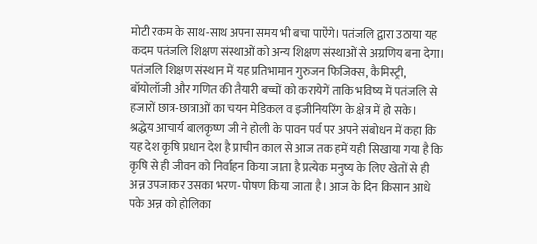मोटी रकम के साथ-साथ अपना समय भी बचा पाऐंगे। पतंजलि द्वारा उठाया यह कदम पतंजलि शिक्षण संस्थाओं को अन्य शिक्षण संस्थाओं से अग्रणिय बना देगा। पतंजलि शिक्षण संस्थान में यह प्रतिभामान गुरुजन फिजिक्स, कैमिस्ट्री, बॉयोलॉजी और गणित की तैयारी बच्चों को करायेगें ताकि भविष्य में पतंजलि से हजारों छात्र-छात्राओं का चयन मेडिकल व इजीनियरिंग के क्षेत्र में हो सके।
श्रद्धेय आचार्य बालकृष्ण जी ने होली के पावन पर्व पर अपने संबोधन में कहा कि यह देश कृषि प्रधान देश है प्राचीन काल से आज तक हमें यही सिखाया गया है कि कृषि से ही जीवन को निर्वाहन किया जाता है प्रत्येक मनुष्य के लिए खेतों से ही अन्न उपजाकर उसका भरण-पोषण किया जाता है। आज के दिन किसान आधे पके अन्न को होलिका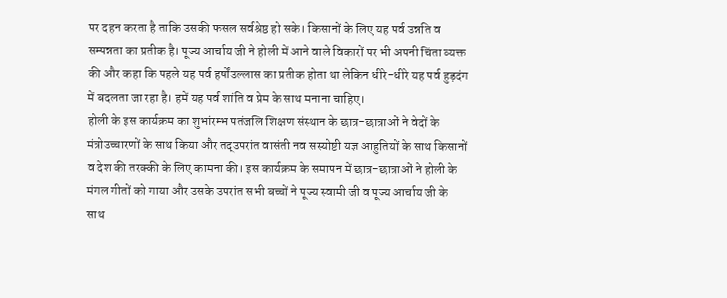पर दहन करता है ताकि उसकी फसल सर्वश्रेष्ठ हो सके। किसानों के लिए यह पर्व उन्नति व सम्पन्नता का प्रतीक है। पूज्य आर्चाय जी ने होली में आने वाले विकारों पर भी अपनी चिंता व्यक्त की और कहा कि पहले यह पर्व हर्षोंउल्लास का प्रतीक होता था लेकिन धीरे-धीरे यह पर्व हुड़दंग में बदलता जा रहा है। हमें यह पर्व शांति व प्रेम के साथ मनाना चाहिए।
होली के इस कार्यक्रम का शुभांरम्भ पतंजलि शिक्षण संस्थान के छात्र-छात्राओं ने वेदों के मंत्रोउच्चारणों के साथ किया और तद्उपरांत वासंती नव सस्योष्टी यज्ञ आहुतियों के साथ किसानों व देश की तरक्की के लिए कामना की। इस कार्यक्रम के समापन में छात्र-छात्राओं ने होली के मंगल गीतों को गाया और उसके उपरांत सभी बच्चों ने पूज्य स्वामी जी व पूज्य आर्चाय जी के साथ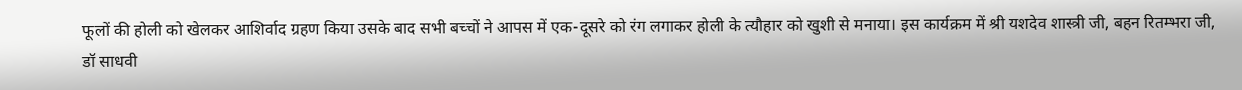फूलों की होली को खेलकर आशिर्वाद ग्रहण किया उसके बाद सभी बच्चों ने आपस में एक-दूसरे को रंग लगाकर होली के त्यौहार को खुशी से मनाया। इस कार्यक्रम में श्री यशदेव शास्त्री जी, बहन रितम्भरा जी, डॉ साधवी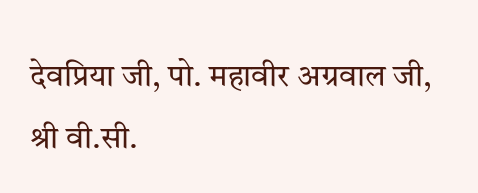देवप्रिया जी, पो. महावीर अग्रवाल जी, श्री वी.सी.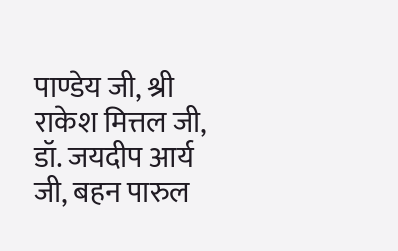पाण्डेय जी, श्री राकेश मित्तल जी, डॉ. जयदीप आर्य जी, बहन पारुल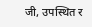जी, उपस्थित र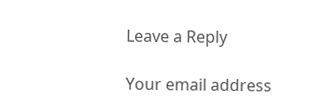Leave a Reply

Your email address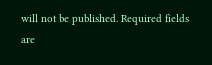will not be published. Required fields are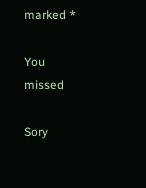marked *

You missed

Sory